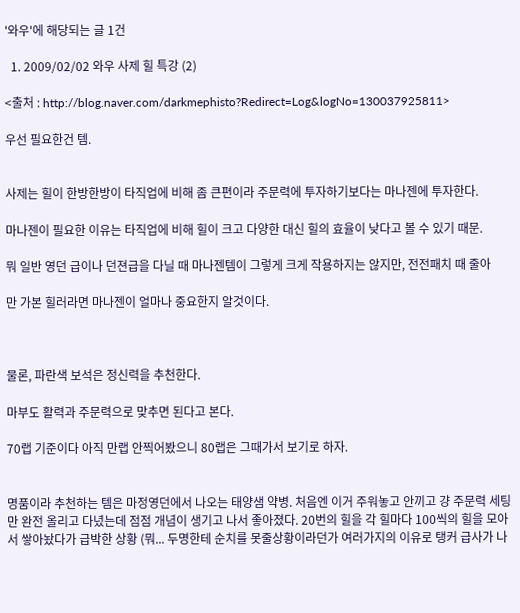'와우'에 해당되는 글 1건

  1. 2009/02/02 와우 사제 힐 특강 (2)

<출처 : http://blog.naver.com/darkmephisto?Redirect=Log&logNo=130037925811>

우선 필요한건 템.


사제는 힐이 한방한방이 타직업에 비해 좀 큰편이라 주문력에 투자하기보다는 마나젠에 투자한다.

마나젠이 필요한 이유는 타직업에 비해 힐이 크고 다양한 대신 힐의 효율이 낮다고 볼 수 있기 때문.

뭐 일반 영던 급이나 던젼급을 다닐 때 마나젠템이 그렇게 크게 작용하지는 않지만, 전전패치 때 줄아

만 가본 힐러라면 마나젠이 얼마나 중요한지 알것이다.



물론, 파란색 보석은 정신력을 추천한다.

마부도 활력과 주문력으로 맞추면 된다고 본다.

70랩 기준이다 아직 만랩 안찍어봤으니 80랩은 그때가서 보기로 하자.


명품이라 추천하는 템은 마정영던에서 나오는 태양샘 약병. 처음엔 이거 주워놓고 안끼고 걍 주문력 세팅만 완전 올리고 다녔는데 점점 개념이 생기고 나서 좋아졌다. 20번의 힐을 각 힐마다 100씩의 힐을 모아서 쌓아놨다가 급박한 상황 (뭐... 두명한테 순치를 못줄상황이라던가 여러가지의 이유로 탱커 급사가 나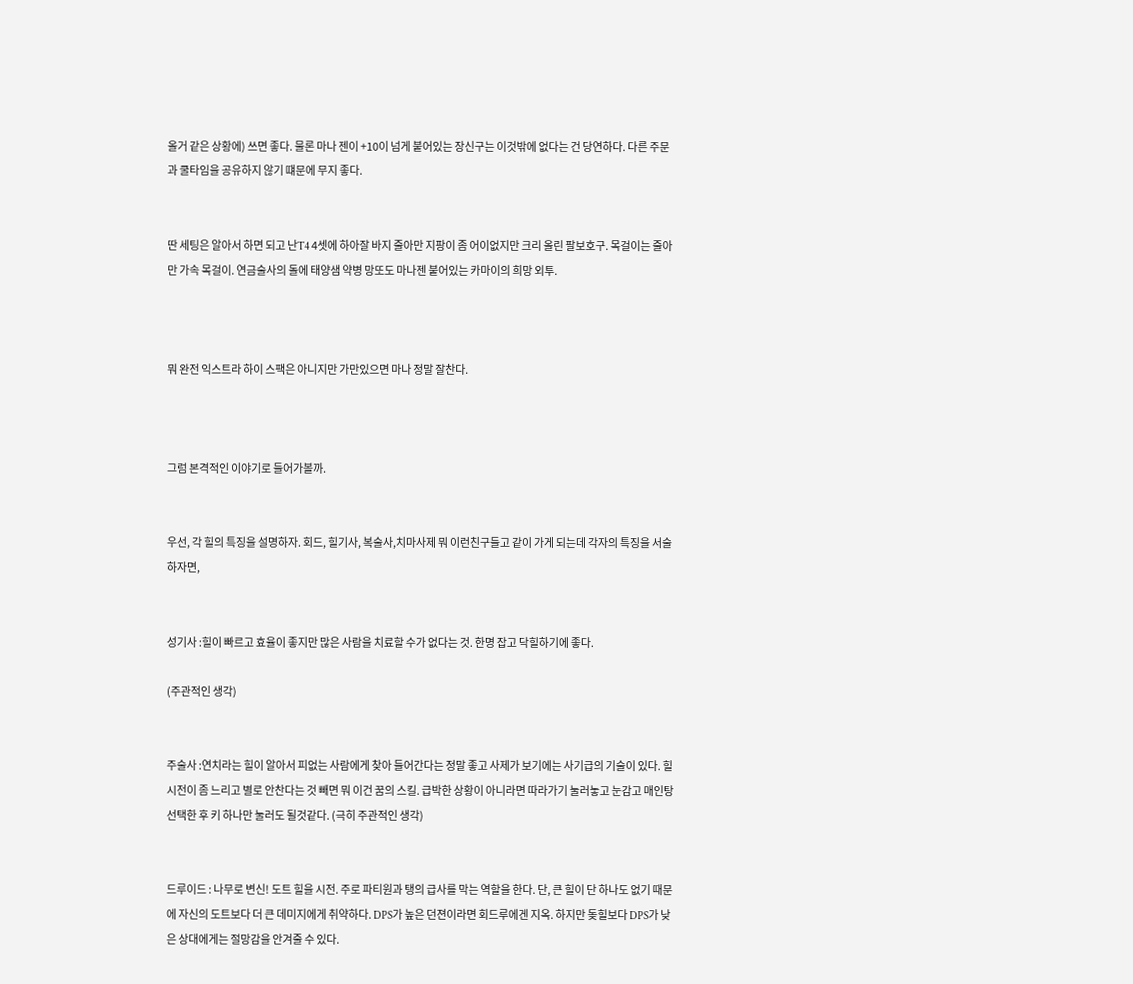올거 같은 상황에) 쓰면 좋다. 물론 마나 젠이 +10이 넘게 붙어있는 장신구는 이것밖에 없다는 건 당연하다. 다른 주문과 쿨타임을 공유하지 않기 떄문에 무지 좋다.


딴 세팅은 알아서 하면 되고 난T4 4셋에 하아잘 바지 줄아만 지팡이 좀 어이없지만 크리 올린 팔보호구. 목걸이는 줄아만 가속 목걸이. 연금술사의 돌에 태양샘 약병 망또도 마나젠 붙어있는 카마이의 희망 외투.



뭐 완전 익스트라 하이 스팩은 아니지만 가만있으면 마나 정말 잘찬다.



그럼 본격적인 이야기로 들어가볼까.


우선, 각 힐의 특징을 설명하자. 회드, 힐기사, 복술사,치마사제 뭐 이런친구들고 같이 가게 되는데 각자의 특징을 서술하자면,


성기사 :힐이 빠르고 효율이 좋지만 많은 사람을 치료할 수가 없다는 것. 한명 잡고 닥힐하기에 좋다.

(주관적인 생각)


주술사 :연치라는 힐이 알아서 피없는 사람에게 찾아 들어간다는 정말 좋고 사제가 보기에는 사기급의 기술이 있다. 힐시전이 좀 느리고 별로 안찬다는 것 빼면 뭐 이건 꿈의 스킬. 급박한 상황이 아니라면 따라가기 눌러놓고 눈감고 매인탕 선택한 후 키 하나만 눌러도 될것같다. (극히 주관적인 생각)


드루이드 : 나무로 변신! 도트 힐을 시전. 주로 파티원과 탱의 급사를 막는 역할을 한다. 단, 큰 힐이 단 하나도 없기 때문에 자신의 도트보다 더 큰 데미지에게 취약하다. DPS가 높은 던젼이라면 회드루에겐 지옥. 하지만 돚힐보다 DPS가 낮은 상대에게는 절망감을 안겨줄 수 있다.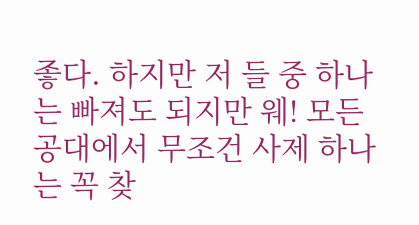좋다. 하지만 저 들 중 하나는 빠져도 되지만 웨! 모든 공대에서 무조건 사제 하나는 꼭 찾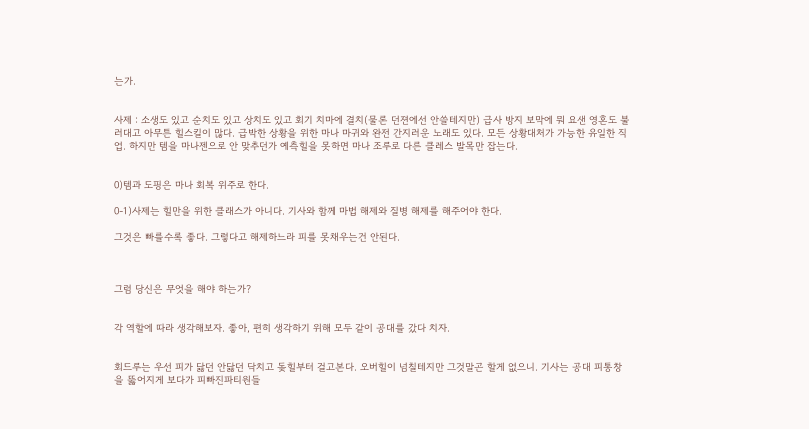는가.


사제 : 소생도 있고 순치도 있고 상치도 있고 회기 치마에 결치(물론 던젼에선 안쓸테지만) 급사 방지 보막에 뭐 요샌 영혼도 불러대고 아무튼 힐스킬이 많다. 급박한 상황을 위한 마나 마귀와 완전 간지러운 노래도 있다. 모든 상황대처가 가능한 유일한 직업. 하지만 템을 마나젠으로 안 맞추던가 예측힐을 못하면 마나 조루로 다른 클레스 발목만 잡는다.


0)템과 도핑은 마나 회복 위주로 한다.

0-1)사제는 힐만을 위한 클래스가 아니다. 기사와 함께 마법 해제와 질병 해제를 해주어야 한다.

그것은 빠를수록 좋다. 그렇다고 해제하느라 피를 못채우는건 안된다.



그럼 당신은 무엇을 해야 하는가?


각 역할에 따라 생각해보자. 좋아, 편히 생각하기 위해 모두 같이 공대를 갔다 치자.


회드루는 우선 피가 닳던 안닳던 닥치고 돚힐부터 걸고본다. 오버힐이 넘칠테지만 그것말곤 할게 없으니. 기사는 공대 피통창을 뚫어지게 보다가 피빠진파티원들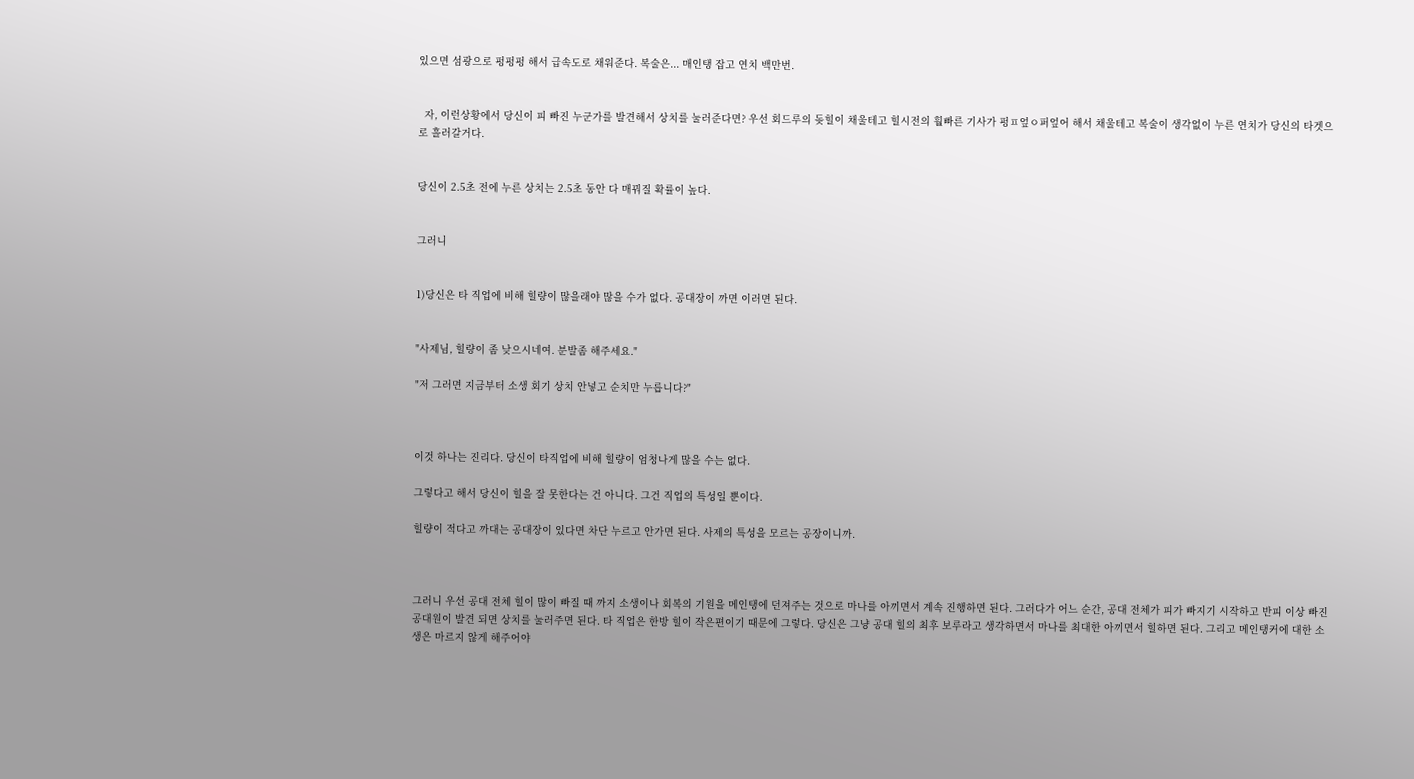있으면 섬광으로 펑펑펑 해서 급속도로 채워준다. 복술은... 매인탱 잡고 연치 백만번.


  자, 이런상황에서 당신이 피 빠진 누군가를 발견해서 상치를 눌러준다면? 우선 회드루의 돚힐이 채울테고 힐시전의 훨빠른 기사가 펑ㅍ엎ㅇ퍼엎어 해서 채울테고 복술이 생각없이 누른 연치가 당신의 타겟으로 흘러갈거다.


당신이 2.5초 전에 누른 상치는 2.5초 동안 다 매꿔질 확률이 높다.


그러니


1)당신은 타 직업에 비해 힐량이 많을래야 많을 수가 없다. 공대장이 까면 이러면 된다.


"사제님, 힐량이 좀 낮으시네여. 분발좀 해주세요."

"저 그러면 지금부터 소생 회기 상치 안넣고 순치만 누릅니다?"



이것 하나는 진리다. 당신이 타직업에 비해 힐량이 엄청나게 많을 수는 없다.

그렇다고 해서 당신이 힐을 잘 못한다는 건 아니다. 그건 직업의 특성일 뿐이다.

힐량이 적다고 까대는 공대장이 있다면 차단 누르고 안가면 된다. 사제의 특성을 모르는 공장이니까.



그러니 우선 공대 전체 힐이 많이 빠질 때 까지 소생이나 회복의 기원을 메인탱에 던져주는 것으로 마나를 아끼면서 계속 진행하면 된다. 그러다가 어느 순간, 공대 전체가 피가 빠지기 시작하고 반피 이상 빠진 공대원이 발견 되면 상치를 눌러주면 된다. 타 직업은 한방 힐이 작은편이기 때문에 그렇다. 당신은 그냥 공대 힐의 최후 보루라고 생각하면서 마나를 최대한 아끼면서 힐하면 된다. 그리고 메인탱커에 대한 소생은 마르지 않게 해주어야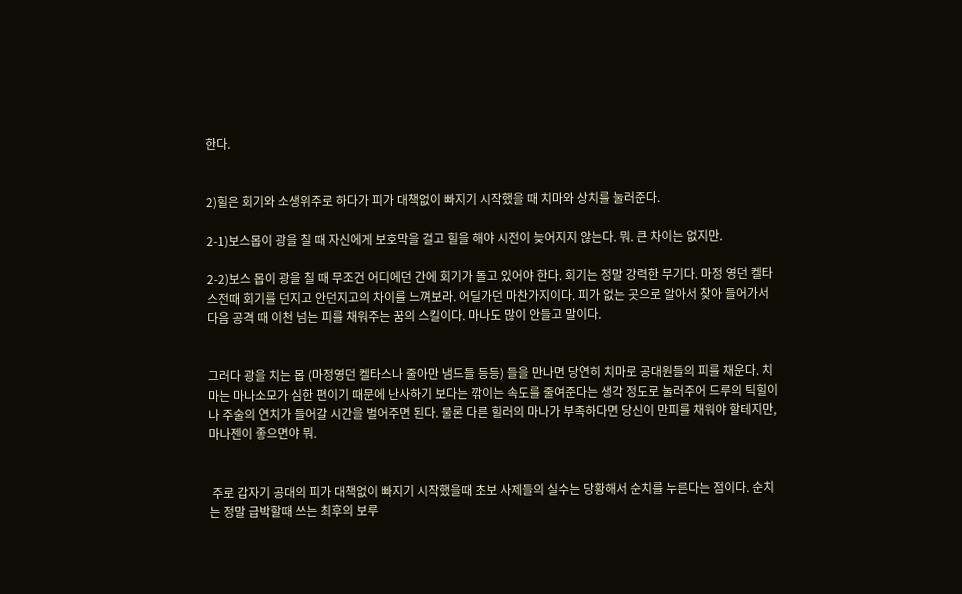한다.


2)힐은 회기와 소생위주로 하다가 피가 대책없이 빠지기 시작했을 때 치마와 상치를 눌러준다.

2-1)보스몹이 광을 칠 때 자신에게 보호막을 걸고 힐을 해야 시전이 늦어지지 않는다. 뭐. 큰 차이는 없지만.

2-2)보스 몹이 광을 칠 때 무조건 어디에던 간에 회기가 돌고 있어야 한다. 회기는 정말 강력한 무기다. 마정 영던 켈타스전때 회기를 던지고 안던지고의 차이를 느껴보라. 어딜가던 마찬가지이다. 피가 없는 곳으로 알아서 찾아 들어가서 다음 공격 때 이천 넘는 피를 채워주는 꿈의 스킬이다. 마나도 많이 안들고 말이다.


그러다 광을 치는 몹 (마정영던 켈타스나 줄아만 냄드들 등등) 들을 만나면 당연히 치마로 공대원들의 피를 채운다. 치마는 마나소모가 심한 편이기 때문에 난사하기 보다는 깎이는 속도를 줄여준다는 생각 정도로 눌러주어 드루의 틱힐이나 주술의 연치가 들어갈 시간을 벌어주면 된다. 물론 다른 힐러의 마나가 부족하다면 당신이 만피를 채워야 할테지만, 마나젠이 좋으면야 뭐.


 주로 갑자기 공대의 피가 대책없이 빠지기 시작했을때 초보 사제들의 실수는 당황해서 순치를 누른다는 점이다. 순치는 정말 급박할때 쓰는 최후의 보루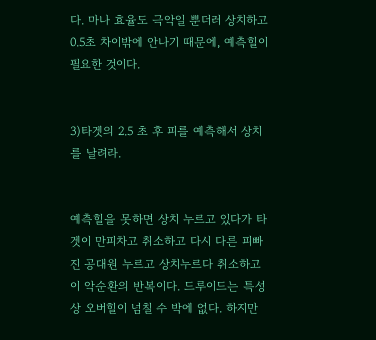다. 마나 효율도 극악일 뿐더러 상치하고 0.5초 차이밖에 안나기 때문에, 예측힐이 필요한 것이다.


3)타겟의 2.5 초 후 피를 예측해서 상치를 날려라.


예측힐을 못하면 상치 누르고 있다가 타겟이 만피차고 취소하고 다시 다른 피빠진 공대원 누르고 상치누르다 취소하고 이 악순환의 반복이다. 드루이드는 특성상 오버힐이 넘칠 수 박에 없다. 하지만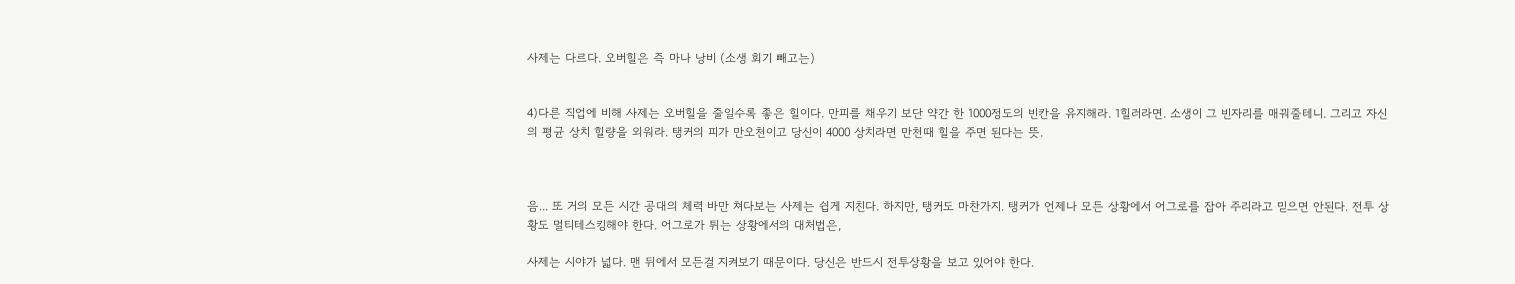사제는 다르다. 오버힐은 즉 마나 낭비 (소생 회기 빼고는)


4)다른 직업에 비해 사제는 오버힐을 줄일수록 좋은 힐이다. 만피를 채우기 보단 약간 한 1000정도의 빈칸을 유지해라. 1힐러라면. 소생이 그 빈자리를 매꿔줄테니. 그리고 자신의 평균 상치 힐량을 외워라. 탱커의 피가 만오천이고 당신이 4000 상치라면 만천때 힐을 주면 된다는 뜻.



음... 또 거의 모든 시간 공대의 체력 바만 쳐다보는 사제는 쉽게 지친다. 하지만, 탱커도 마찬가지. 탱커가 언제나 모든 상황에서 어그로를 잡아 주리라고 믿으면 안된다. 전투 상황도 멀티테스킹해야 한다. 어그로가 튀는 상황에서의 대처법은,

사제는 시야가 넓다. 맨 뒤에서 모든걸 지켜보기 때문이다. 당신은 반드시 전투상황을 보고 있어야 한다.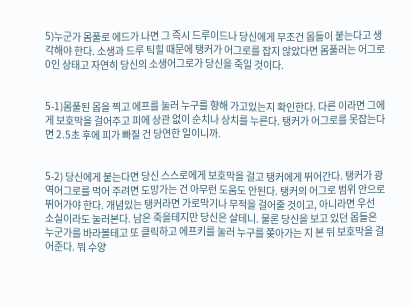5)누군가 몸풀로 에드가 나면 그 즉시 드루이드나 당신에게 무조건 몹들이 붙는다고 생각해야 한다. 소생과 드루 틱힐 때문에 탱커가 어그로를 잡지 않았다면 몸풀러는 어그로 0인 상태고 자연히 당신의 소생어그로가 당신을 죽일 것이다.


5-1)몸풀된 몹을 찍고 에프를 눌러 누구를 향해 가고있는지 확인한다. 다른 이라면 그에게 보호막을 걸어주고 피에 상관 없이 순치나 상치를 누른다. 탱커가 어그로를 못잡는다면 2.5초 후에 피가 빠질 건 당연한 일이니까.


5-2) 당신에게 붙는다면 당신 스스로에게 보호막을 걸고 탱커에게 뛰어간다. 탱커가 광역어그로를 먹어 주려면 도망가는 건 아무런 도움도 안된다. 탱커의 어그로 범위 안으로 뛰어가야 한다. 개념있는 탱커라면 가로막기나 무적을 걸어줄 것이고, 아니라면 우선 소실이라도 눌러본다. 남은 죽을테지만 당신은 살테니. 물론 당신을 보고 있던 몹들은 누군가를 바라볼테고 또 클릭하고 에프키를 눌러 누구를 쫒아가는 지 본 뒤 보호막을 걸어준다. 뭐 수양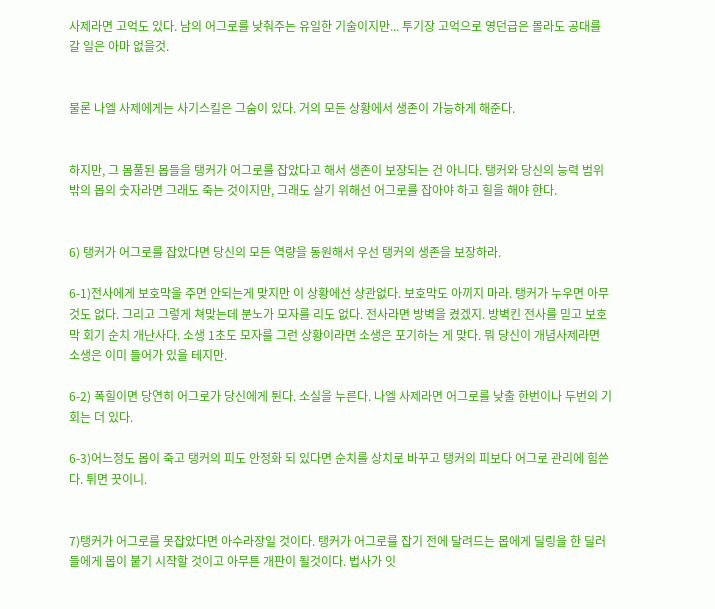사제라면 고억도 있다. 남의 어그로를 낮춰주는 유일한 기술이지만... 투기장 고억으로 영던급은 몰라도 공대를 갈 일은 아마 없을것.


물론 나엘 사제에게는 사기스킬은 그숨이 있다. 거의 모든 상황에서 생존이 가능하게 해준다.


하지만, 그 몸풀된 몹들을 탱커가 어그로를 잡았다고 해서 생존이 보장되는 건 아니다. 탱커와 당신의 능력 범위 밖의 몹의 숫자라면 그래도 죽는 것이지만, 그래도 살기 위해선 어그로를 잡아야 하고 힐을 해야 한다.


6) 탱커가 어그로를 잡았다면 당신의 모든 역량을 동원해서 우선 탱커의 생존을 보장하라.

6-1)전사에게 보호막을 주면 안되는게 맞지만 이 상황에선 상관없다. 보호막도 아끼지 마라. 탱커가 누우면 아무것도 없다. 그리고 그렇게 쳐맞는데 분노가 모자를 리도 없다. 전사라면 방벽을 켰겠지. 방벽킨 전사를 믿고 보호막 회기 순치 개난사다. 소생 1초도 모자를 그런 상황이라면 소생은 포기하는 게 맞다. 뭐 당신이 개념사제라면 소생은 이미 들어가 있을 테지만.

6-2) 폭힐이면 당연히 어그로가 당신에게 튄다. 소실을 누른다. 나엘 사제라면 어그로를 낮출 한번이나 두번의 기회는 더 있다.

6-3)어느정도 몹이 죽고 탱커의 피도 안정화 되 있다면 순치를 상치로 바꾸고 탱커의 피보다 어그로 관리에 힘쓴다. 튀면 끗이니.


7)탱커가 어그로를 못잡았다면 아수라장일 것이다. 탱커가 어그로를 잡기 전에 달려드는 몹에게 딜링을 한 딜러들에게 몹이 붙기 시작할 것이고 아무튼 개판이 될것이다. 법사가 잇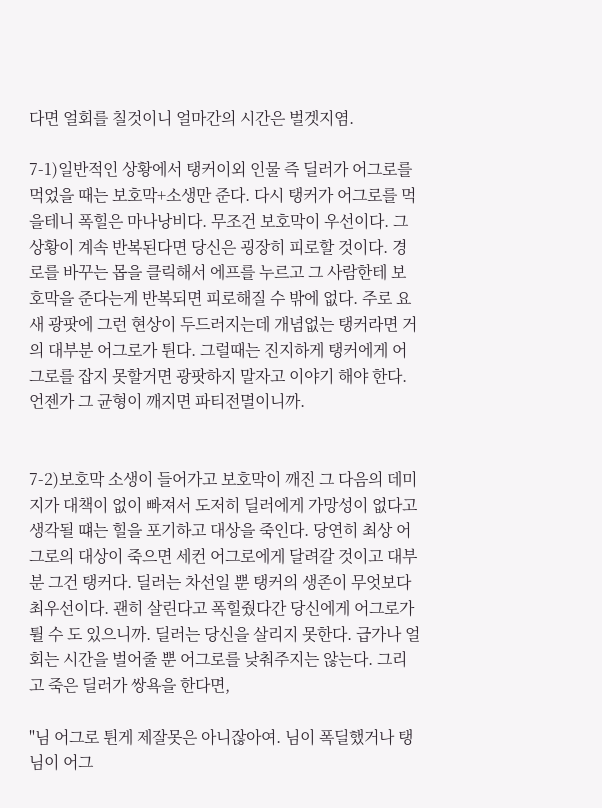다면 얼회를 칠것이니 얼마간의 시간은 벌겟지염.

7-1)일반적인 상황에서 탱커이외 인물 즉 딜러가 어그로를 먹었을 때는 보호막+소생만 준다. 다시 탱커가 어그로를 먹을테니 폭힐은 마나낭비다. 무조건 보호막이 우선이다. 그 상황이 계속 반복된다면 당신은 굉장히 피로할 것이다. 경로를 바꾸는 몹을 클릭해서 에프를 누르고 그 사람한테 보호막을 준다는게 반복되면 피로해질 수 밖에 없다. 주로 요새 광팟에 그런 현상이 두드러지는데 개념없는 탱커라면 거의 대부분 어그로가 튄다. 그럴때는 진지하게 탱커에게 어그로를 잡지 못할거면 광팟하지 말자고 이야기 해야 한다. 언젠가 그 균형이 깨지면 파티전멸이니까.


7-2)보호막 소생이 들어가고 보호막이 깨진 그 다음의 데미지가 대책이 없이 빠져서 도저히 딜러에게 가망성이 없다고 생각될 떄는 힐을 포기하고 대상을 죽인다. 당연히 최상 어그로의 대상이 죽으면 세컨 어그로에게 달려갈 것이고 대부분 그건 탱커다. 딜러는 차선일 뿐 탱커의 생존이 무엇보다 최우선이다. 괜히 살린다고 폭힐줬다간 당신에게 어그로가 튈 수 도 있으니까. 딜러는 당신을 살리지 못한다. 급가나 얼회는 시간을 벌어줄 뿐 어그로를 낮춰주지는 않는다. 그리고 죽은 딜러가 쌍욕을 한다면,

"님 어그로 튄게 제잘못은 아니잖아여. 님이 폭딜했거나 탱님이 어그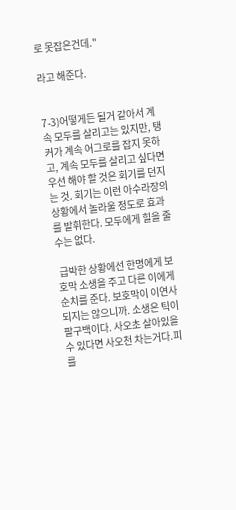로 못잡은건데."

라고 해준다.


7-3)어떻게든 될거 같아서 계속 모두를 살리고는 있지만, 탱커가 계속 어그로를 잡지 못하고, 계속 모두를 살리고 싶다면 우선 해야 할 것은 회기를 던지는 것. 회기는 이런 아수라장의 상황에서 놀라울 정도로 효과를 발휘한다. 모두에게 힐을 줄 수는 없다.

 급박한 상황에선 한명에게 보호막 소생을 주고 다른 이에게 순치를 준다. 보호막이 이연사 되지는 않으니까. 소생은 틱이 팔구백이다. 사오초 살아있을 수 있다면 사오천 차는거다.피를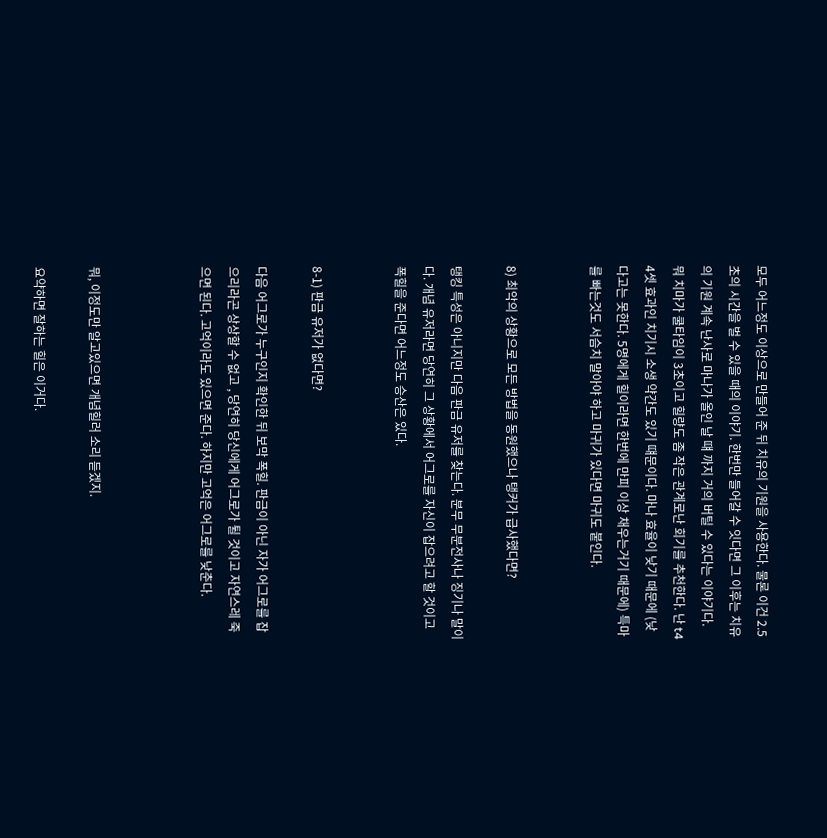모두 어느정도 이상으로 만들어 준 뒤 치유의 기원을 사용한다. 물론 이건 2.5초의 시간을 벌 수 있을 때의 이야기. 한번만 들어갈 수 잇다면 그 이후는 치유의 기원 계속 난사로 마나가 올인 날 떄 까지 거의 버틸 수 있다는 이야기다. 뭐 치마가 쿨타임이 3초이고 힐량도 좀 작은 관계로난 회기를 추천한다. 난 t4 4셋 효과인 치기시 소생 약간도 있기 떄문이다. 마나 효율이 낮기 때문에 (낮다고는 못한다. 5명에게 힐이라면 한번에 만피 이상 채우는거기 때문에) 특마를 빠는것도 서슴치 말아야 하고 마귀가 있다면 마귀도 붙인다.


8) 최악의 상황으로 모든 방법을 동원했으나 탱커가 급사했다면?

탱킹 특성은 아니지만 다음 판금 유저를 찾는다. 분무 무분전사나 징기나 말이다. 개념 유저라면 당연히 그 상황에서 어그로를 자신이 잡으려고 할 것이고 폭힐을 준다면 어느정도 승산은 있다.


8-1) 판금 유저가 없다면?

다음 어그로가 누구인지 확인한 뒤 보막 폭힐. 판금이 아닌 자가 어그로를 잡으리라곤 상상할 수 없고 , 당연히 당신에게 어그로가 튈 것이고 자연스레 죽으면 된다. 고억이라도 있으면 준다. 하지만 고억은 어그로를 낮춘다.



뭐, 이정도만 알고있으면 개념힐러 소리 듣겠지.

요약하면 잘하는 힐은 이거다.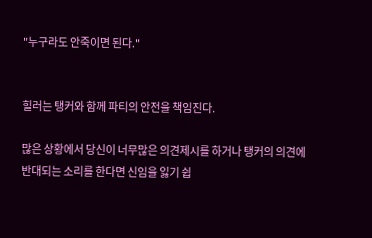"누구라도 안죽이면 된다."


힐러는 탱커와 함께 파티의 안전을 책임진다.

많은 상황에서 당신이 너무많은 의견제시를 하거나 탱커의 의견에 반대되는 소리를 한다면 신임을 잃기 쉽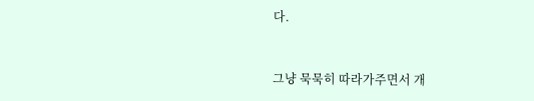다.


그냥 묵묵히 따라가주면서 개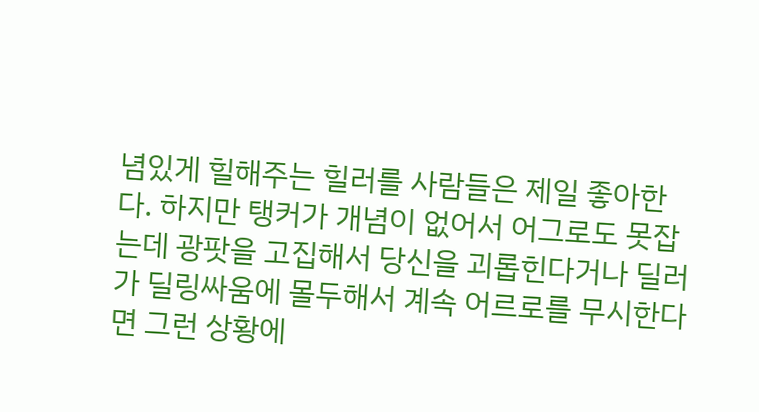념있게 힐해주는 힐러를 사람들은 제일 좋아한다. 하지만 탱커가 개념이 없어서 어그로도 못잡는데 광팟을 고집해서 당신을 괴롭힌다거나 딜러가 딜링싸움에 몰두해서 계속 어르로를 무시한다면 그런 상황에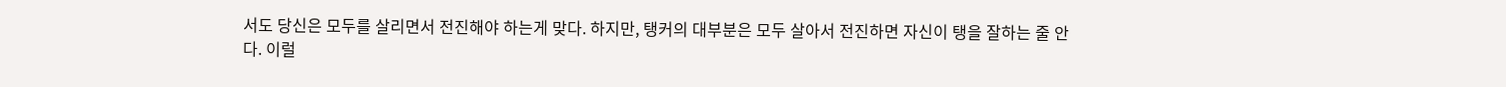서도 당신은 모두를 살리면서 전진해야 하는게 맞다. 하지만, 탱커의 대부분은 모두 살아서 전진하면 자신이 탱을 잘하는 줄 안다. 이럴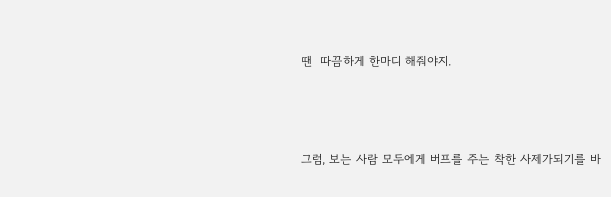땐  따끔하게 한마디 해줘야지.



그럼, 보는 사람 모두에게 버프를 주는 착한 사제가되기를 바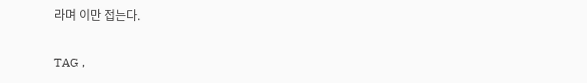라며 이만 접는다.

TAG ,